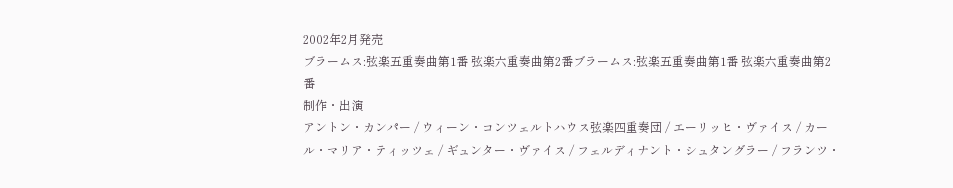2002年2月発売
ブラームス:弦楽五重奏曲第1番 弦楽六重奏曲第2番ブラームス:弦楽五重奏曲第1番 弦楽六重奏曲第2番
制作・出演
アントン・カンパー / ウィーン・コンツェルトハウス弦楽四重奏団 / エーリッヒ・ヴァイス / カール・マリア・ティッツェ / ギュンター・ヴァイス / フェルディナント・シュタングラー / フランツ・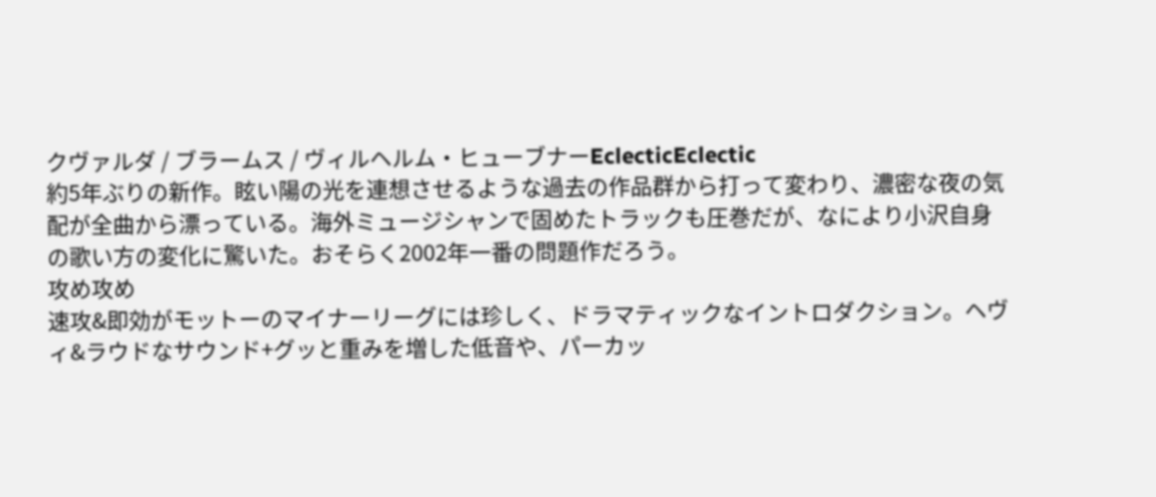クヴァルダ / ブラームス / ヴィルヘルム・ヒューブナーEclecticEclectic
約5年ぶりの新作。眩い陽の光を連想させるような過去の作品群から打って変わり、濃密な夜の気配が全曲から漂っている。海外ミュージシャンで固めたトラックも圧巻だが、なにより小沢自身の歌い方の変化に驚いた。おそらく2002年一番の問題作だろう。
攻め攻め
速攻&即効がモットーのマイナーリーグには珍しく、ドラマティックなイントロダクション。ヘヴィ&ラウドなサウンド+グッと重みを増した低音や、パーカッ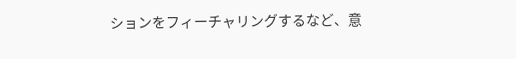ションをフィーチャリングするなど、意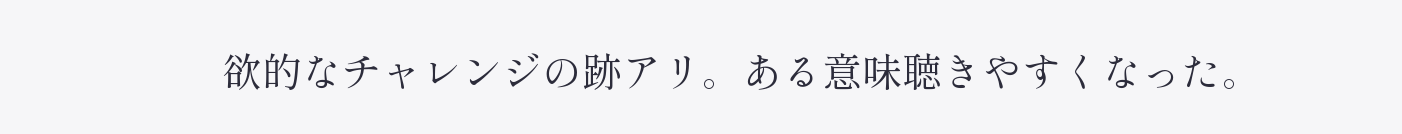欲的なチャレンジの跡アリ。ある意味聴きやすくなった。